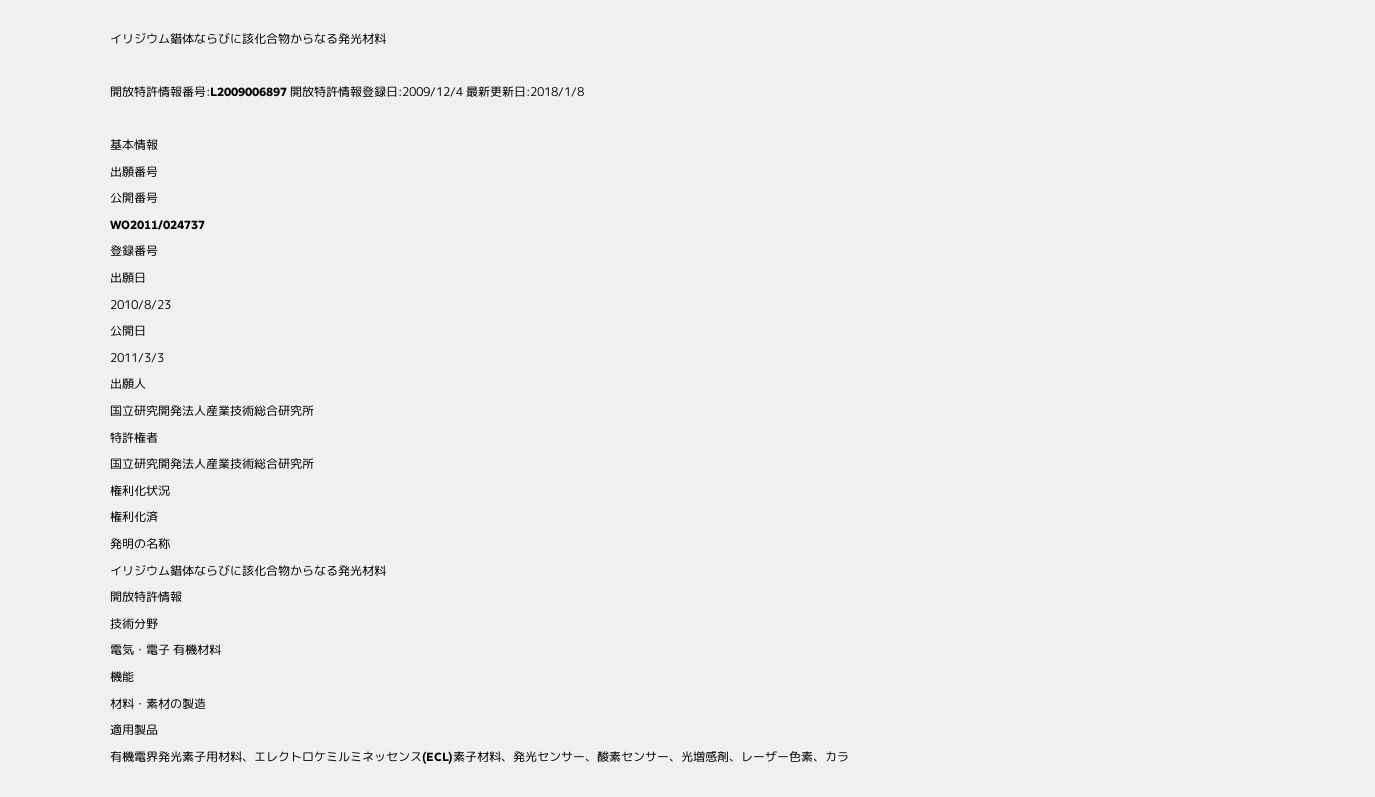イリジウム錯体ならびに該化合物からなる発光材料

開放特許情報番号:L2009006897 開放特許情報登録日:2009/12/4 最新更新日:2018/1/8

基本情報
出願番号
公開番号
WO2011/024737
登録番号
出願日
2010/8/23
公開日
2011/3/3
出願人
国立研究開発法人産業技術総合研究所
特許権者
国立研究開発法人産業技術総合研究所
権利化状況
権利化済
発明の名称
イリジウム錯体ならびに該化合物からなる発光材料
開放特許情報
技術分野
電気・電子 有機材料
機能
材料・素材の製造
適用製品
有機電界発光素子用材料、エレクトロケミルミネッセンス(ECL)素子材料、発光センサー、酸素センサー、光増感剤、レーザー色素、カラ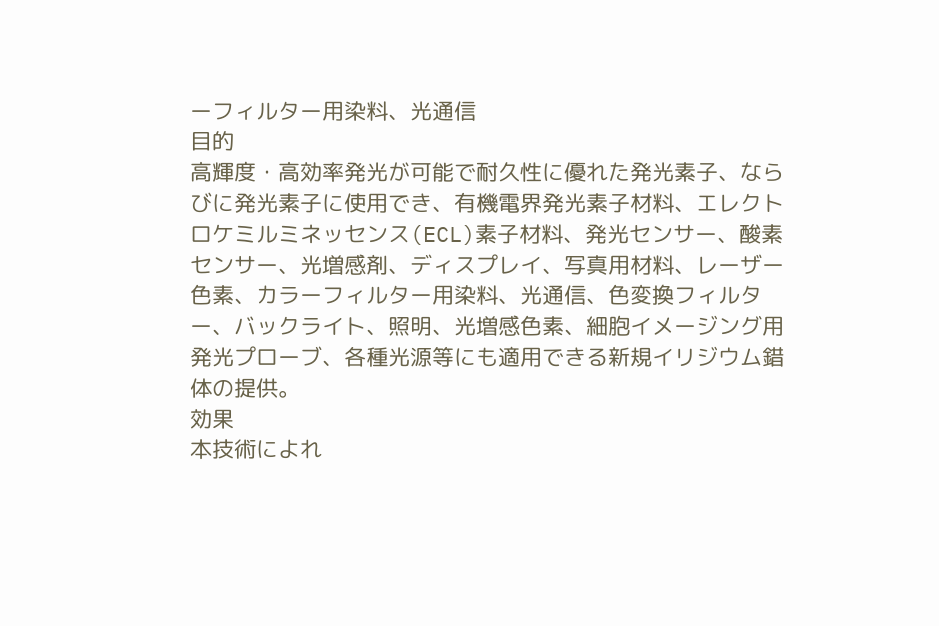ーフィルター用染料、光通信
目的
高輝度・高効率発光が可能で耐久性に優れた発光素子、ならびに発光素子に使用でき、有機電界発光素子材料、エレクトロケミルミネッセンス(ECL)素子材料、発光センサー、酸素センサー、光増感剤、ディスプレイ、写真用材料、レーザー色素、カラーフィルター用染料、光通信、色変換フィルター、バックライト、照明、光増感色素、細胞イメージング用発光プローブ、各種光源等にも適用できる新規イリジウム錯体の提供。
効果
本技術によれ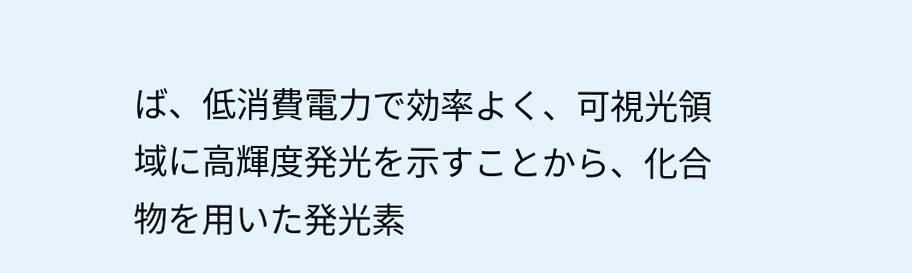ば、低消費電力で効率よく、可視光領域に高輝度発光を示すことから、化合物を用いた発光素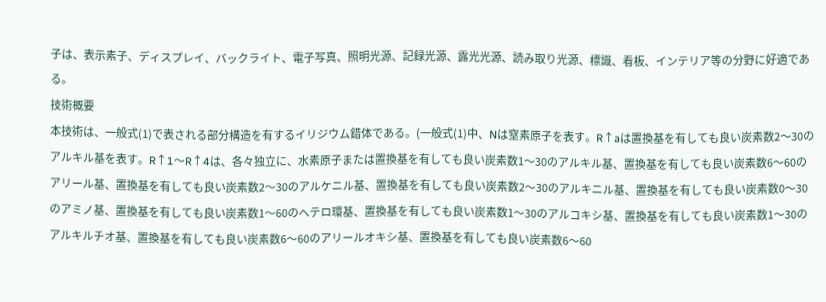子は、表示素子、ディスプレイ、バックライト、電子写真、照明光源、記録光源、露光光源、読み取り光源、標識、看板、インテリア等の分野に好適である。
技術概要
本技術は、一般式(1)で表される部分構造を有するイリジウム錯体である。(一般式(1)中、Nは窒素原子を表す。R↑aは置換基を有しても良い炭素数2〜30のアルキル基を表す。R↑1〜R↑4は、各々独立に、水素原子または置換基を有しても良い炭素数1〜30のアルキル基、置換基を有しても良い炭素数6〜60のアリール基、置換基を有しても良い炭素数2〜30のアルケニル基、置換基を有しても良い炭素数2〜30のアルキニル基、置換基を有しても良い炭素数0〜30のアミノ基、置換基を有しても良い炭素数1〜60のヘテロ環基、置換基を有しても良い炭素数1〜30のアルコキシ基、置換基を有しても良い炭素数1〜30のアルキルチオ基、置換基を有しても良い炭素数6〜60のアリールオキシ基、置換基を有しても良い炭素数6〜60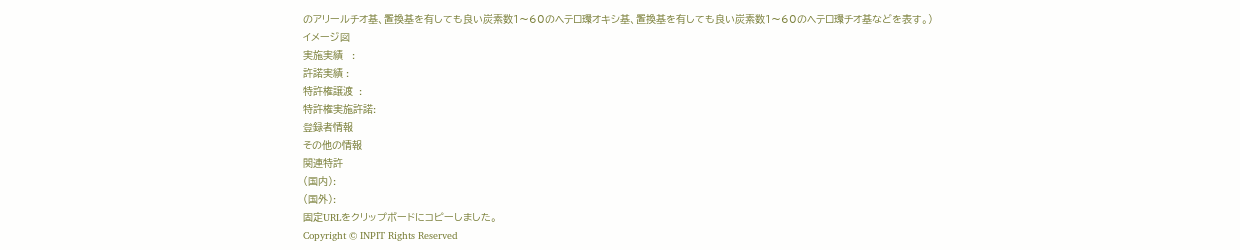のアリールチオ基、置換基を有しても良い炭素数1〜60のヘテロ環オキシ基、置換基を有しても良い炭素数1〜60のヘテロ環チオ基などを表す。)
イメージ図
実施実績   :
許諾実績 :
特許権譲渡  :
特許権実施許諾:
登録者情報
その他の情報
関連特許
(国内):
(国外):
固定URLをクリップボードにコピーしました。
Copyright © INPIT Rights Reserved